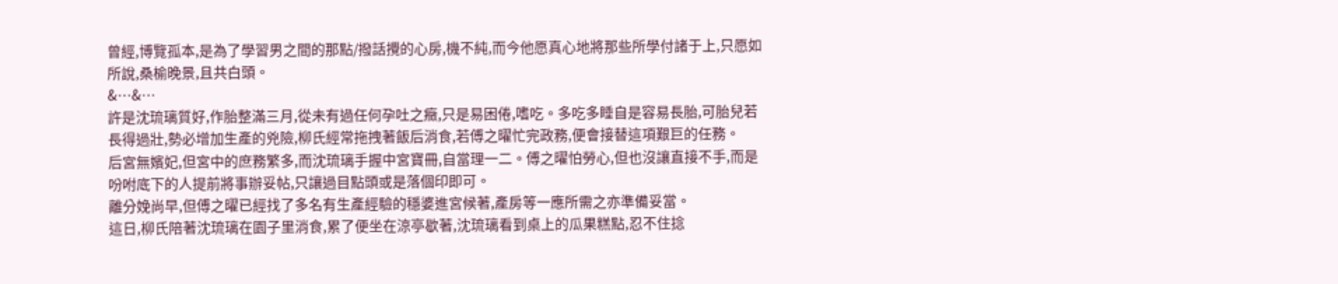曾經,博覽孤本,是為了學習男之間的那點/撥話攪的心房,機不純,而今他愿真心地將那些所學付諸于上,只愿如所說,桑榆晚景,且共白頭。
&…&…
許是沈琉璃質好,作胎整滿三月,從未有過任何孕吐之癥,只是易困倦,嗜吃。多吃多睡自是容易長胎,可胎兒若長得過壯,勢必增加生產的兇險,柳氏經常拖拽著飯后消食,若傅之曜忙完政務,便會接替這項艱巨的任務。
后宮無嬪妃,但宮中的庶務繁多,而沈琉璃手握中宮寶冊,自當理一二。傅之曜怕勞心,但也沒讓直接不手,而是吩咐底下的人提前將事辦妥帖,只讓過目點頭或是落個印即可。
離分娩尚早,但傅之曜已經找了多名有生產經驗的穩婆進宮候著,產房等一應所需之亦準備妥當。
這日,柳氏陪著沈琉璃在園子里消食,累了便坐在涼亭歇著,沈琉璃看到桌上的瓜果糕點,忍不住捻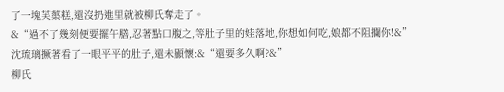了一塊芙蕖糕,還沒扔進里就被柳氏奪走了。
&“過不了幾刻便要擺午膳,忍著點口腹之,等肚子里的娃落地,你想如何吃,娘都不阻攔你!&”
沈琉璃撅著看了一眼平平的肚子,還未顯懷:&“還要多久啊?&”
柳氏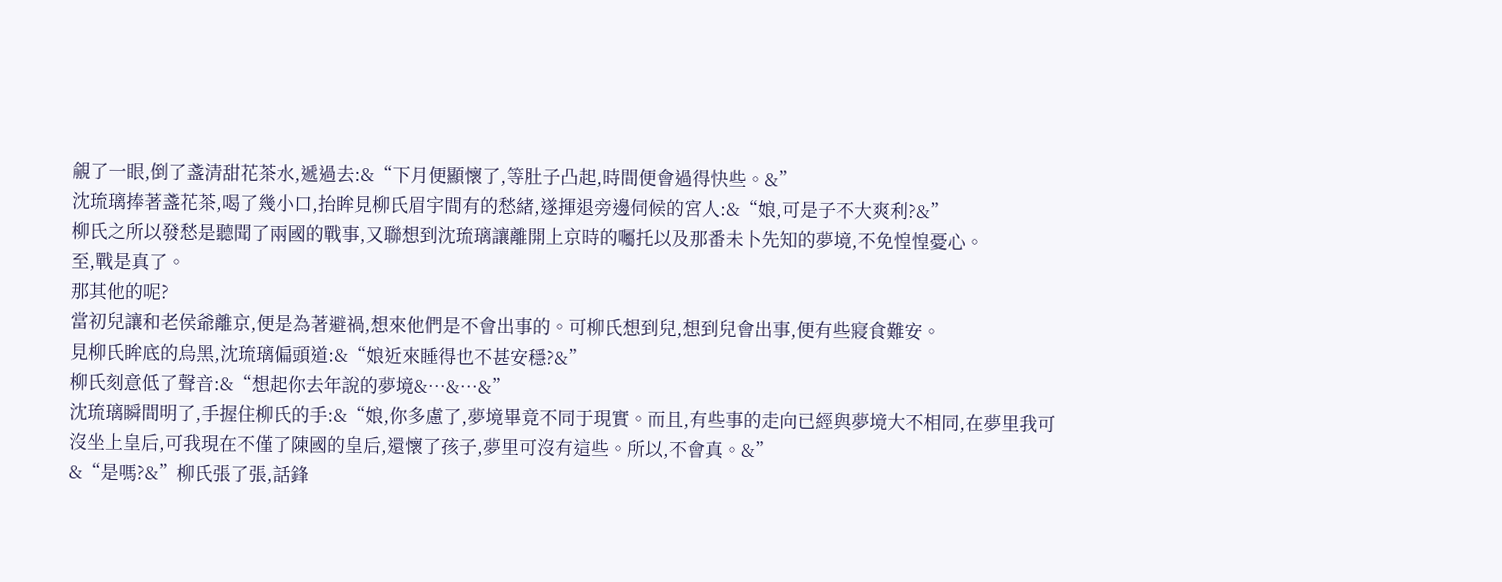覦了一眼,倒了盞清甜花茶水,遞過去:&“下月便顯懷了,等肚子凸起,時間便會過得快些。&”
沈琉璃捧著盞花茶,喝了幾小口,抬眸見柳氏眉宇間有的愁緒,遂揮退旁邊伺候的宮人:&“娘,可是子不大爽利?&”
柳氏之所以發愁是聽聞了兩國的戰事,又聯想到沈琉璃讓離開上京時的囑托以及那番未卜先知的夢境,不免惶惶憂心。
至,戰是真了。
那其他的呢?
當初兒讓和老侯爺離京,便是為著避禍,想來他們是不會出事的。可柳氏想到兒,想到兒會出事,便有些寢食難安。
見柳氏眸底的烏黑,沈琉璃偏頭道:&“娘近來睡得也不甚安穩?&”
柳氏刻意低了聲音:&“想起你去年說的夢境&…&…&”
沈琉璃瞬間明了,手握住柳氏的手:&“娘,你多慮了,夢境畢竟不同于現實。而且,有些事的走向已經與夢境大不相同,在夢里我可沒坐上皇后,可我現在不僅了陳國的皇后,還懷了孩子,夢里可沒有這些。所以,不會真。&”
&“是嗎?&”柳氏張了張,話鋒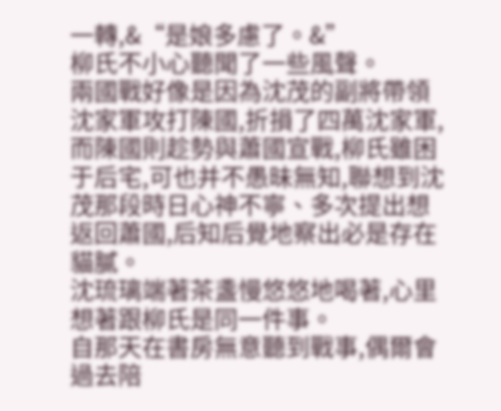一轉,&“是娘多慮了。&”
柳氏不小心聽聞了一些風聲。
兩國戰好像是因為沈茂的副將帶領沈家軍攻打陳國,折損了四萬沈家軍,而陳國則趁勢與蕭國宣戰,柳氏雖困于后宅,可也并不愚昧無知,聯想到沈茂那段時日心神不寧、多次提出想返回蕭國,后知后覺地察出必是存在貓膩。
沈琉璃端著茶盞慢悠悠地喝著,心里想著跟柳氏是同一件事。
自那天在書房無意聽到戰事,偶爾會過去陪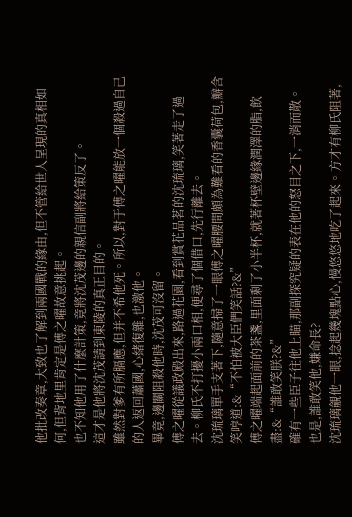他批改奏章,大致也了解到兩國戰的緣由,但不管給世人呈現的真相如何,但背地里肯定是傅之曜故意挑起。
也不知他用了什麼計策,竟將沈茂邊的親信副將給策反了。
這才是他將沈茂請到東陵的真正目的。
雖然對爹有所膈應,但并不希他死。所以,對于傅之曜能放一個殺過自己的人返回蕭國,心緒復雜,也激他。
畢竟,邊關阻殺他時,沈茂可沒留。
傅之曜從議政殿出來,路過花園,看到賞花品茗的沈琉璃,笑著走了過去。柳氏不打擾小兩口相,便尋了個借口,先行離去。
沈琉璃單手支著下,隨意掃了一眼傅之曜腰間頗為難看的香囊荷包,瓣含笑哼道:&“不怕被大臣們笑話?&”
傅之曜端起面前的茶盞,里面剩了小半杯,就著杯壁邊緣潤澤的脂,飲盡:&“誰敢笑朕?&”
確有一些臣子往他上瞄,那副探究疑的表在他的怒目之下,一消而散。
也是,誰敢笑他,嫌命長?
沈琉璃覦他一眼,捻起幾塊點心,慢悠悠地吃了起來。方才有柳氏阻著,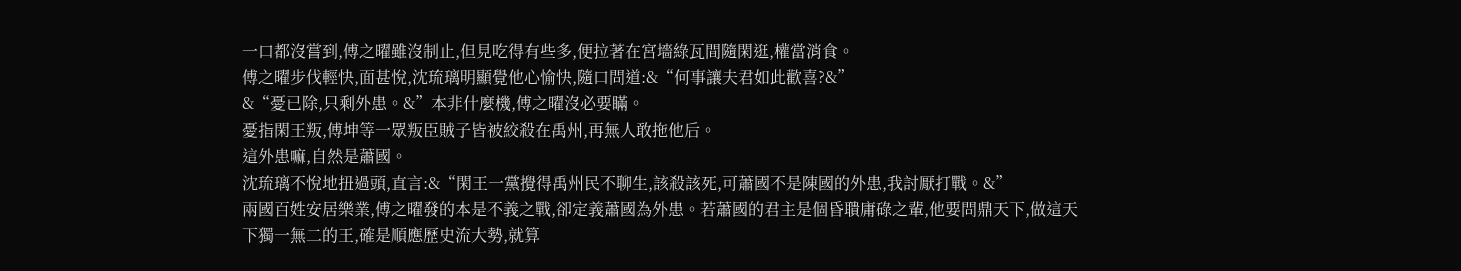一口都沒嘗到,傅之曜雖沒制止,但見吃得有些多,便拉著在宮墻綠瓦間隨閑逛,權當消食。
傅之曜步伐輕快,面甚悅,沈琉璃明顯覺他心愉快,隨口問道:&“何事讓夫君如此歡喜?&”
&“憂已除,只剩外患。&”本非什麼機,傅之曜沒必要瞞。
憂指閑王叛,傅坤等一眾叛臣賊子皆被絞殺在禹州,再無人敢拖他后。
這外患嘛,自然是蕭國。
沈琉璃不悅地扭過頭,直言:&“閑王一黨攪得禹州民不聊生,該殺該死,可蕭國不是陳國的外患,我討厭打戰。&”
兩國百姓安居樂業,傅之曜發的本是不義之戰,卻定義蕭國為外患。若蕭國的君主是個昏聵庸碌之輩,他要問鼎天下,做這天下獨一無二的王,確是順應歷史流大勢,就算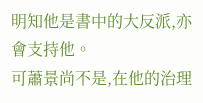明知他是書中的大反派,亦會支持他。
可蕭景尚不是,在他的治理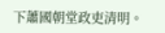下蕭國朝堂政吏清明。